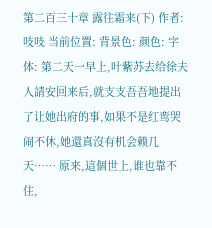第二百三十章 露往霜来(下) 作者:吱吱 当前位置: 背景色: 颜色: 字体: 第二天一早上,叶紫苏去给徐夫人請安回来后,就支支吾吾地提出了让她出府的事,如果不是红鸾哭闹不休,她還真沒有机会赖几天…… 原来,這個世上,谁也靠不住,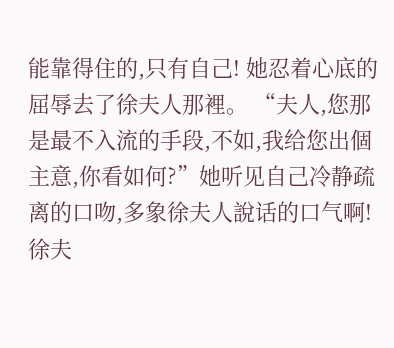能靠得住的,只有自己! 她忍着心底的屈辱去了徐夫人那裡。 “夫人,您那是最不入流的手段,不如,我给您出個主意,你看如何?”她听见自己冷静疏离的口吻,多象徐夫人說话的口气啊! 徐夫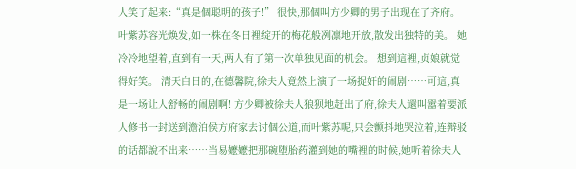人笑了起来:“真是個聪明的孩子!” 很快,那個叫方少卿的男子出现在了齐府。 叶紫苏容光焕发,如一株在冬日裡绽开的梅花般冽凛地开放,散发出独特的美。 她冷冷地望着,直到有一天,两人有了第一次单独见面的机会。 想到這裡,贞娘就觉得好笑。 清天白日的,在德馨院,徐夫人竟然上演了一场捉奸的闹剧……可這,真是一场让人舒畅的闹剧啊! 方少卿被徐夫人狼狈地赶出了府,徐夫人還叫嚣着要派人修书一封送到澹泊侯方府家去讨個公道,而叶紫苏呢,只会颤抖地哭泣着,连辩驳的话都說不出来……当易嬷嬷把那碗堕胎药灌到她的嘴裡的时候,她听着徐夫人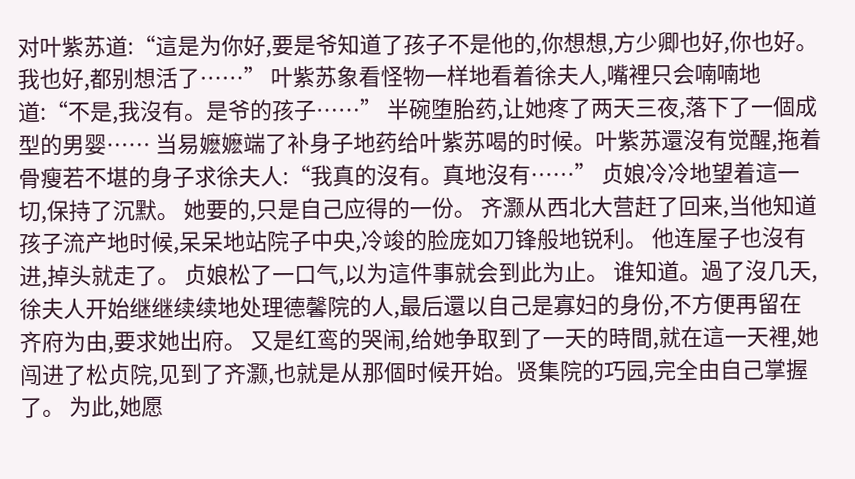对叶紫苏道:“這是为你好,要是爷知道了孩子不是他的,你想想,方少卿也好,你也好。我也好,都别想活了……” 叶紫苏象看怪物一样地看着徐夫人,嘴裡只会喃喃地道:“不是,我沒有。是爷的孩子……” 半碗堕胎药,让她疼了两天三夜,落下了一個成型的男婴…… 当易嬷嬷端了补身子地药给叶紫苏喝的时候。叶紫苏還沒有觉醒,拖着骨瘦若不堪的身子求徐夫人:“我真的沒有。真地沒有……” 贞娘冷冷地望着這一切,保持了沉默。 她要的,只是自己应得的一份。 齐灏从西北大营赶了回来,当他知道孩子流产地时候,呆呆地站院子中央,冷竣的脸庞如刀锋般地锐利。 他连屋子也沒有进,掉头就走了。 贞娘松了一口气,以为這件事就会到此为止。 谁知道。過了沒几天,徐夫人开始继继续续地处理德馨院的人,最后還以自己是寡妇的身份,不方便再留在齐府为由,要求她出府。 又是红鸾的哭闹,给她争取到了一天的時間,就在這一天裡,她闯进了松贞院,见到了齐灏,也就是从那個时候开始。贤集院的巧园,完全由自己掌握了。 为此,她愿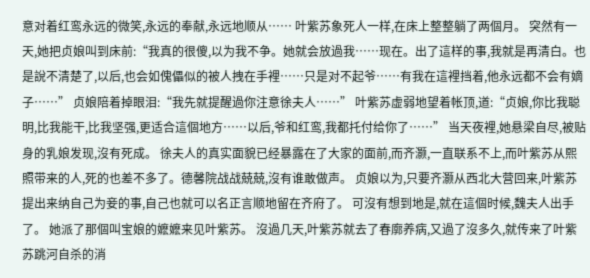意对着红鸾永远的微笑,永远的奉献,永远地顺从…… 叶紫苏象死人一样,在床上整整躺了两個月。 突然有一天,她把贞娘叫到床前:“我真的很傻,以为我不争。她就会放過我……现在。出了這样的事,我就是再清白。也是說不清楚了,以后,也会如傀儡似的被人拽在手裡……只是对不起爷……有我在這裡挡着,他永远都不会有嫡子……” 贞娘陪着掉眼泪:“我先就提醒過你注意徐夫人……” 叶紫苏虚弱地望着帐顶,道:“贞娘,你比我聪明,比我能干,比我坚强,更适合這個地方……以后,爷和红鸾,我都托付给你了……” 当天夜裡,她悬梁自尽,被贴身的乳娘发现,沒有死成。 徐夫人的真实面貌已经暴露在了大家的面前,而齐灏,一直联系不上,而叶紫苏从熙照带来的人,死的也差不多了。德馨院战战兢兢,沒有谁敢做声。 贞娘以为,只要齐灏从西北大营回来,叶紫苏提出来纳自己为妾的事,自己也就可以名正言顺地留在齐府了。 可沒有想到地是,就在這個时候,魏夫人出手了。 她派了那個叫宝娘的嬷嬷来见叶紫苏。 沒過几天,叶紫苏就去了春廓养病,又過了沒多久,就传来了叶紫苏跳河自杀的消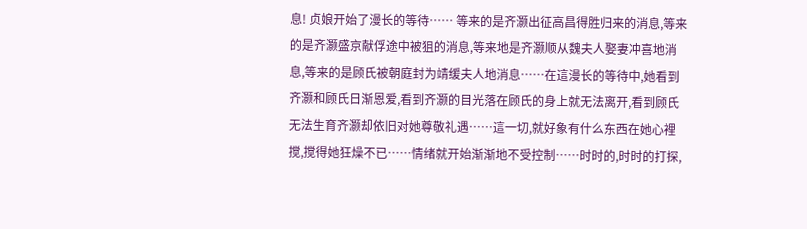息! 贞娘开始了漫长的等待…… 等来的是齐灏出征高昌得胜归来的消息,等来的是齐灏盛京献俘途中被狙的消息,等来地是齐灏顺从魏夫人娶妻冲喜地消息,等来的是顾氏被朝庭封为靖缓夫人地消息……在這漫长的等待中,她看到齐灏和顾氏日渐恩爱,看到齐灏的目光落在顾氏的身上就无法离开,看到顾氏无法生育齐灏却依旧对她尊敬礼遇……這一切,就好象有什么东西在她心裡搅,搅得她狂燥不已……情绪就开始渐渐地不受控制……时时的,时时的打探,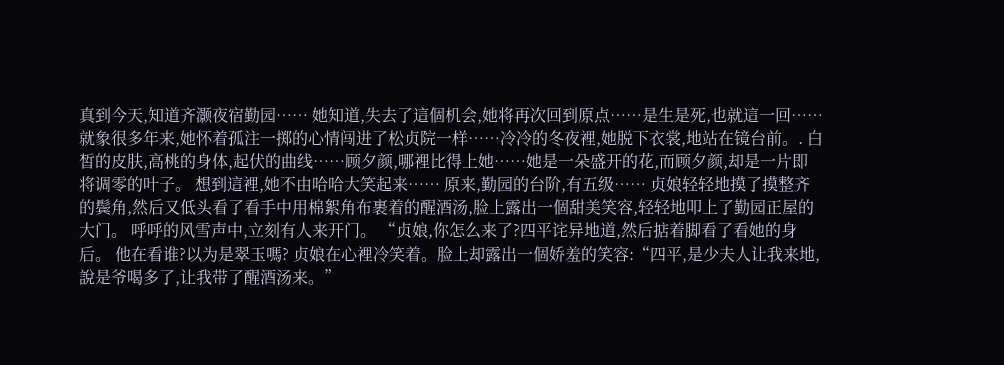真到今天,知道齐灏夜宿勤园…… 她知道,失去了這個机会,她将再次回到原点……是生是死,也就這一回……就象很多年来,她怀着孤注一掷的心情闯进了松贞院一样……冷冷的冬夜裡,她脱下衣裳,地站在镜台前。. 白皙的皮肤,高桃的身体,起伏的曲线……顾夕颜,哪裡比得上她……她是一朵盛开的花,而顾夕颜,却是一片即将调零的叶子。 想到這裡,她不由哈哈大笑起来…… 原来,勤园的台阶,有五级…… 贞娘轻轻地摸了摸整齐的鬓角,然后又低头看了看手中用棉絮角布裹着的醒酒汤,脸上露出一個甜美笑容,轻轻地叩上了勤园正屋的大门。 呼呼的风雪声中,立刻有人来开门。 “贞娘,你怎么来了?四平诧异地道,然后掂着脚看了看她的身后。 他在看谁?以为是翠玉嗎? 贞娘在心裡冷笑着。脸上却露出一個娇羞的笑容:“四平,是少夫人让我来地,說是爷喝多了,让我带了醒酒汤来。”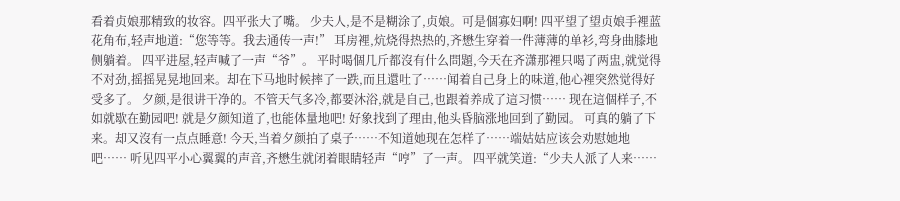看着贞娘那精致的妆容。四平张大了嘴。 少夫人,是不是糊涂了,贞娘。可是個寡妇啊! 四平望了望贞娘手裡蓝花角布,轻声地道:“您等等。我去通传一声!” 耳房裡,炕烧得热热的,齐懋生穿着一件薄薄的单衫,弯身曲膝地侧躺着。 四平进屋,轻声喊了一声“爷”。 平时喝個几斤都沒有什么問題,今天在齐潇那裡只喝了两盅,就觉得不对劲,摇摇晃晃地回来。却在下马地时候摔了一跌,而且還吐了……闻着自己身上的味道,他心裡突然觉得好受多了。 夕颜,是很讲干净的。不管天气多冷,都要沐浴,就是自己,也跟着养成了這习惯…… 现在這個样子,不如就歇在勤园吧! 就是夕颜知道了,也能体量地吧! 好象找到了理由,他头昏脑涨地回到了勤园。 可真的躺了下来。却又沒有一点点睡意! 今天,当着夕颜拍了桌子……不知道她现在怎样了……端姑姑应该会劝慰她地吧…… 听见四平小心翼翼的声音,齐懋生就闭着眼睛轻声“哼”了一声。 四平就笑道:“少夫人派了人来……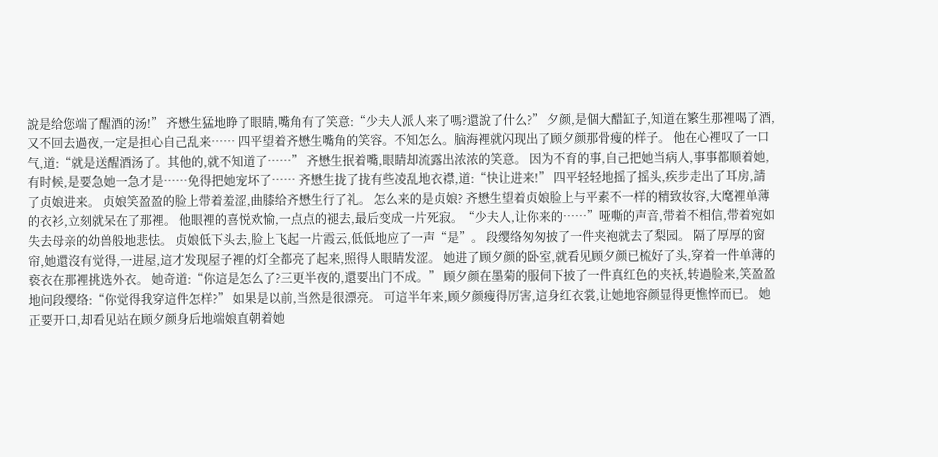說是给您端了醒酒的汤!” 齐懋生猛地睁了眼睛,嘴角有了笑意:“少夫人派人来了嗎?還說了什么?” 夕颜,是個大醋缸子,知道在繁生那裡喝了酒,又不回去過夜,一定是担心自己乱来…… 四平望着齐懋生嘴角的笑容。不知怎么。脑海裡就闪现出了顾夕颜那骨瘦的样子。 他在心裡叹了一口气,道:“就是送醒酒汤了。其他的,就不知道了……” 齐懋生抿着嘴,眼睛却流露出浓浓的笑意。 因为不育的事,自己把她当病人,事事都顺着她,有时候,是要急她一急才是……免得把她宠坏了…… 齐懋生拢了拢有些凌乱地衣襟,道:“快让进来!” 四平轻轻地摇了摇头,疾步走出了耳房,請了贞娘进来。 贞娘笑盈盈的脸上带着羞涩,曲膝给齐懋生行了礼。 怎么来的是贞娘? 齐懋生望着贞娘脸上与平素不一样的精致妆容,大麾裡单薄的衣衫,立刻就呆在了那裡。 他眼裡的喜悦欢愉,一点点的褪去,最后变成一片死寂。“少夫人,让你来的……”哑嘶的声音,带着不相信,带着宛如失去母亲的幼兽般地悲怯。 贞娘低下头去,脸上飞起一片霞云,低低地应了一声“是”。 段缨络匆匆披了一件夹袍就去了梨园。 隔了厚厚的窗帘,她還沒有觉得,一进屋,這才发现屋子裡的灯全都亮了起来,照得人眼睛发涩。 她进了顾夕颜的卧室,就看见顾夕颜已梳好了头,穿着一件单薄的亵衣在那裡挑选外衣。 她奇道:“你這是怎么了?三更半夜的,還要出门不成。” 顾夕颜在墨菊的服伺下披了一件真红色的夹袄,转過脸来,笑盈盈地问段缨络:“你觉得我穿這件怎样?” 如果是以前,当然是很漂亮。 可這半年来,顾夕颜瘦得厉害,這身红衣裳,让她地容颜显得更憔悴而已。 她正要开口,却看见站在顾夕颜身后地端娘直朝着她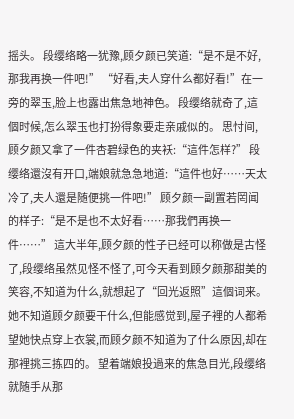摇头。 段缨络略一犹豫,顾夕颜已笑道:“是不是不好,那我再换一件吧!” “好看,夫人穿什么都好看!”在一旁的翠玉,脸上也露出焦急地神色。 段缨络就奇了,這個时候,怎么翠玉也打扮得象要走亲戚似的。 思忖间,顾夕颜又拿了一件杏碧绿色的夹袄:“這件怎样?” 段缨络還沒有开口,端娘就急急地道:“這件也好……天太冷了,夫人還是随便挑一件吧!” 顾夕颜一副置若罔闻的样子:“是不是也不太好看……那我們再换一件……” 這大半年,顾夕颜的性子已经可以称做是古怪了,段缨络虽然见怪不怪了,可今天看到顾夕颜那甜美的笑容,不知道为什么,就想起了“回光返照”這個词来。 她不知道顾夕颜要干什么,但能感觉到,屋子裡的人都希望她快点穿上衣裳,而顾夕颜不知道为了什么原因,却在那裡挑三拣四的。 望着端娘投過来的焦急目光,段缨络就随手从那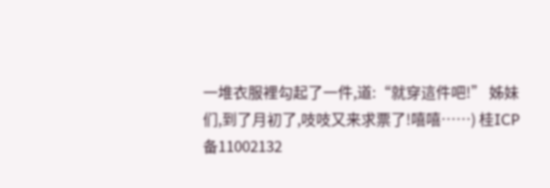一堆衣服裡勾起了一件,道:“就穿這件吧!” 姊妹们,到了月初了,吱吱又来求票了!嘻嘻……) 桂ICP备11002132